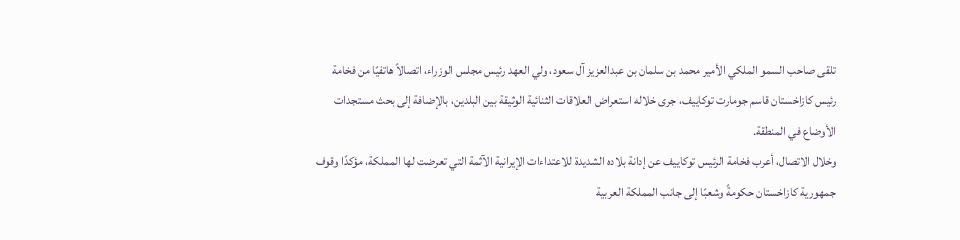تلقى صاحب السمو الملكي الأمير محمد بن سلمان بن عبدالعزيز آل سعود، ولي العهد رئيس مجلس الوزراء، اتصالاً هاتفيًا من فخامة رئيس كازاخستان قاسم جومارت توكاييف، جرى خلاله استعراض العلاقات الثنائية الوثيقة بين البلدين، بالإضافة إلى بحث مستجدات الأوضاع في المنطقة.
وخلال الاتصال، أعرب فخامة الرئيس توكاييف عن إدانة بلاده الشديدة للاعتداءات الإيرانية الآثمة التي تعرضت لها المملكة، مؤكدًا وقوف جمهورية كازاخستان حكومةً وشعبًا إلى جانب المملكة العربية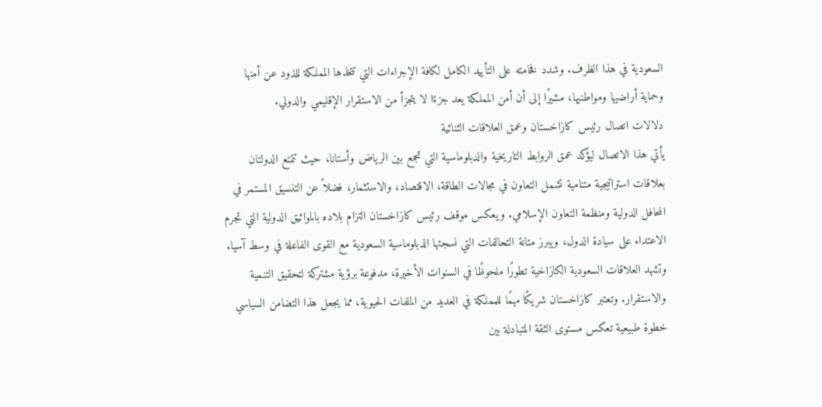السعودية في هذا الظرف. وشدد فخامته على التأييد الكامل لكافة الإجراءات التي تتخذها المملكة للذود عن أمنها وحماية أراضيها ومواطنيها، مشيرًا إلى أن أمن المملكة يعد جزءًا لا يتجزأ من الاستقرار الإقليمي والدولي.
دلالات اتصال رئيس كازاخستان وعمق العلاقات الثنائية
يأتي هذا الاتصال ليؤكد عمق الروابط التاريخية والدبلوماسية التي تجمع بين الرياض وأستانا، حيث تتمتع الدولتان بعلاقات استراتيجية متنامية تشمل التعاون في مجالات الطاقة، الاقتصاد، والاستثمار، فضلاً عن التنسيق المستمر في المحافل الدولية ومنظمة التعاون الإسلامي. ويعكس موقف رئيس كازاخستان التزام بلاده بالمواثيق الدولية التي تجرم الاعتداء على سيادة الدول، ويبرز متانة التحالفات التي نسجتها الدبلوماسية السعودية مع القوى الفاعلة في وسط آسيا.
وتشهد العلاقات السعودية الكازاخية تطورًا ملحوظًا في السنوات الأخيرة، مدفوعة برؤية مشتركة لتحقيق التنمية والاستقرار. وتعتبر كازاخستان شريكًا مهمًا للمملكة في العديد من الملفات الحيوية، مما يجعل هذا التضامن السياسي خطوة طبيعية تعكس مستوى الثقة المتبادلة بين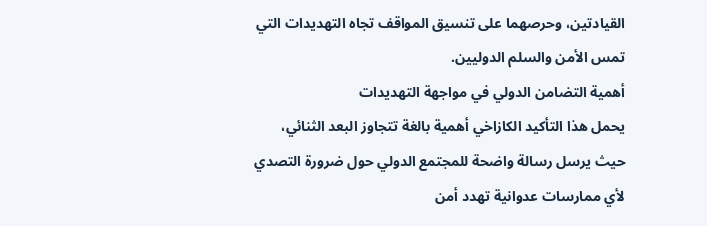القيادتين، وحرصهما على تنسيق المواقف تجاه التهديدات التي تمس الأمن والسلم الدوليين.
أهمية التضامن الدولي في مواجهة التهديدات
يحمل هذا التأكيد الكازاخي أهمية بالغة تتجاوز البعد الثنائي، حيث يرسل رسالة واضحة للمجتمع الدولي حول ضرورة التصدي لأي ممارسات عدوانية تهدد أمن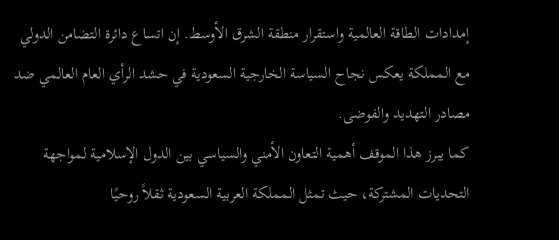إمدادات الطاقة العالمية واستقرار منطقة الشرق الأوسط. إن اتساع دائرة التضامن الدولي مع المملكة يعكس نجاح السياسة الخارجية السعودية في حشد الرأي العام العالمي ضد مصادر التهديد والفوضى.
كما يبرز هذا الموقف أهمية التعاون الأمني والسياسي بين الدول الإسلامية لمواجهة التحديات المشتركة، حيث تمثل المملكة العربية السعودية ثقلاً روحيًا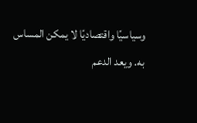وسياسيًا واقتصاديًا لا يمكن المساس به. ويعد الدعم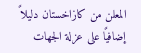المعلن من كازاخستان دليلاً إضافيًا على عزلة الجهات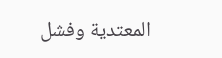المعتدية وفشل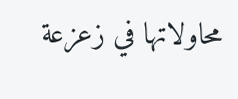محاولاتها في زعزعة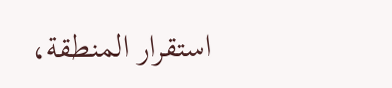استقرار المنطقة،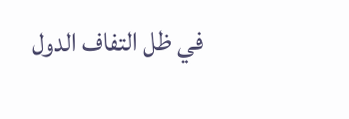في ظل التفاف الدول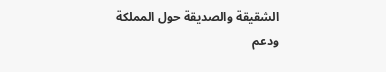الشقيقة والصديقة حول المملكة ودعم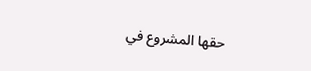حقها المشروع في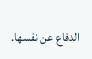الدفاع عن نفسها.